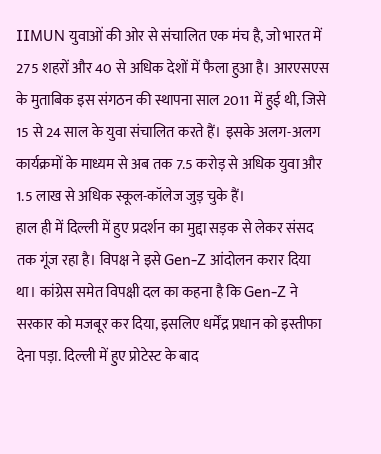IIMUN युवाओं की ओर से संचालित एक मंच है, जो भारत में 275 शहरों और 40 से अधिक देशों में फैला हुआ है। आरएसएस के मुताबिक इस संगठन की स्थापना साल 2011 में हुई थी, जिसे 15 से 24 साल के युवा संचालित करते हैं। इसके अलग-अलग कार्यक्रमों के माध्यम से अब तक 7.5 करोड़ से अधिक युवा और 1.5 लाख से अधिक स्कूल-कॉलेज जुड़ चुके हैं।
हाल ही में दिल्ली में हुए प्रदर्शन का मुद्दा सड़क से लेकर संसद तक गूंज रहा है। विपक्ष ने इसे Gen-Z आंदोलन करार दिया था। कांग्रेस समेत विपक्षी दल का कहना है कि Gen-Z ने सरकार को मजबूर कर दिया, इसलिए धर्मेंद्र प्रधान को इस्तीफा देना पड़ा. दिल्ली में हुए प्रोटेस्ट के बाद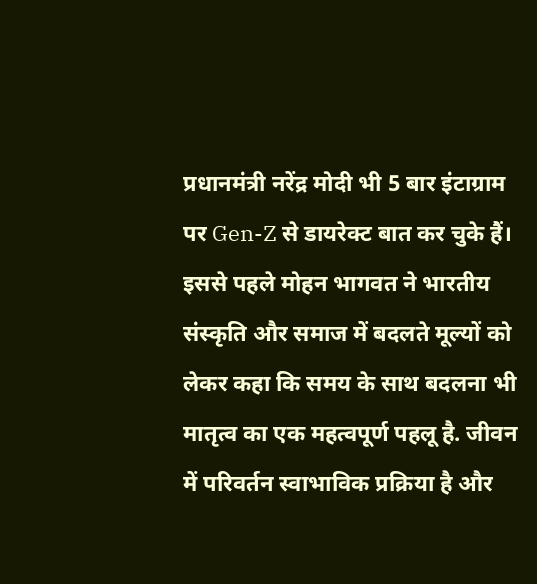प्रधानमंत्री नरेंद्र मोदी भी 5 बार इंटाग्राम पर Gen-Z से डायरेक्ट बात कर चुके हैं।
इससे पहले मोहन भागवत ने भारतीय संस्कृति और समाज में बदलते मूल्यों को लेकर कहा कि समय के साथ बदलना भी मातृत्व का एक महत्वपूर्ण पहलू है. जीवन में परिवर्तन स्वाभाविक प्रक्रिया है और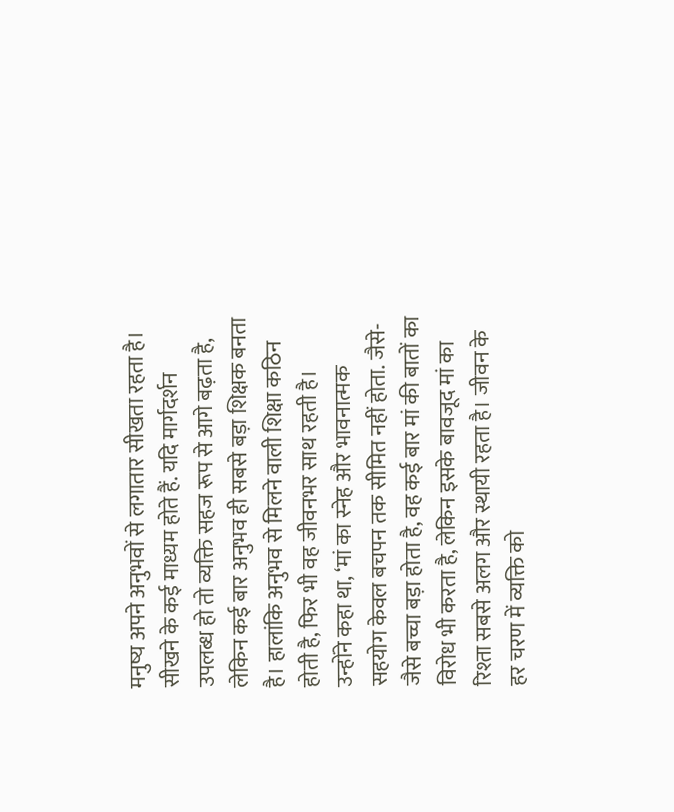मनुष्य अपने अनुभवों से लगातार सीखता रहता है। सीखने के कई माध्यम होते हैं. यदि मार्गदर्शन उपलब्ध हो तो व्यक्ति सहज रूप से आगे बढ़ता है, लेकिन कई बार अनुभव ही सबसे बड़ा शिक्षक बनता है। हालांकि अनुभव से मिलने वाली शिक्षा कठिन होती है, फिर भी वह जीवनभर साथ रहती है।
उन्होंने कहा था, ‘मां का स्नेह और भावनात्मक सहयोग केवल बचपन तक सीमित नहीं होता. जैसे-जैसे बच्चा बड़ा होता है, वह कई बार मां की बातों का विरोध भी करता है, लेकिन इसके बावजूद मां का रिश्ता सबसे अलग और स्थायी रहता है। जीवन के हर चरण में व्यक्ति को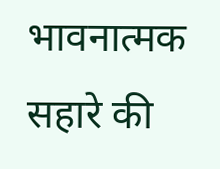भावनात्मक सहारे की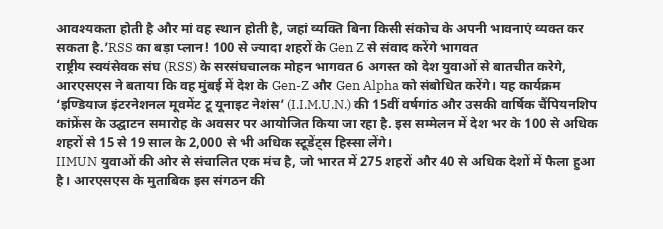आवश्यकता होती है और मां वह स्थान होती है, जहां व्यक्ति बिना किसी संकोच के अपनी भावनाएं व्यक्त कर सकता है.’RSS का बड़ा प्लान! 100 से ज्यादा शहरों के Gen Z से संवाद करेंगे भागवत
राष्ट्रीय स्वयंसेवक संघ (RSS) के सरसंघचालक मोहन भागवत 6 अगस्त को देश युवाओं से बातचीत करेगे, आरएसएस ने बताया कि वह मुंबई में देश के Gen-Z और Gen Alpha को संबोधित करेंगे। यह कार्यक्रम ‘इण्डियाज इंटरनेशनल मूवमेंट टू यूनाइट नेशंस’ (I.I.M.U.N.) की 15वीं वर्षगांठ और उसकी वार्षिक चैंपियनशिप कांफ्रेंस के उद्घाटन समारोह के अवसर पर आयोजित किया जा रहा है. इस सम्मेलन में देश भर के 100 से अधिक शहरों से 15 से 19 साल के 2,000 से भी अधिक स्टूडेंट्स हिस्सा लेंगे।
IIMUN युवाओं की ओर से संचालित एक मंच है, जो भारत में 275 शहरों और 40 से अधिक देशों में फैला हुआ है। आरएसएस के मुताबिक इस संगठन की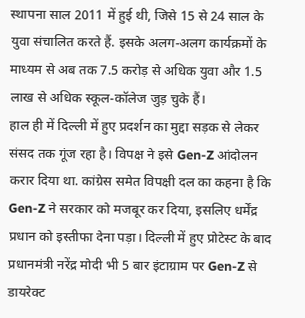स्थापना साल 2011 में हुई थी, जिसे 15 से 24 साल के युवा संचालित करते हैं. इसके अलग-अलग कार्यक्रमों के माध्यम से अब तक 7.5 करोड़ से अधिक युवा और 1.5 लाख से अधिक स्कूल-कॉलेज जुड़ चुके हैं।
हाल ही में दिल्ली में हुए प्रदर्शन का मुद्दा सड़क से लेकर संसद तक गूंज रहा है। विपक्ष ने इसे Gen-Z आंदोलन करार दिया था. कांग्रेस समेत विपक्षी दल का कहना है कि Gen-Z ने सरकार को मजबूर कर दिया, इसलिए धर्मेंद्र प्रधान को इस्तीफा देना पड़ा। दिल्ली में हुए प्रोटेस्ट के बाद प्रधानमंत्री नरेंद्र मोदी भी 5 बार इंटाग्राम पर Gen-Z से डायरेक्ट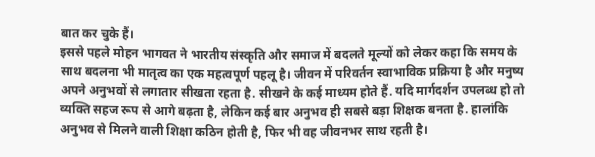बात कर चुके हैं।
इससे पहले मोहन भागवत ने भारतीय संस्कृति और समाज में बदलते मूल्यों को लेकर कहा कि समय के साथ बदलना भी मातृत्व का एक महत्वपूर्ण पहलू है। जीवन में परिवर्तन स्वाभाविक प्रक्रिया है और मनुष्य अपने अनुभवों से लगातार सीखता रहता है. सीखने के कई माध्यम होते हैं. यदि मार्गदर्शन उपलब्ध हो तो व्यक्ति सहज रूप से आगे बढ़ता है, लेकिन कई बार अनुभव ही सबसे बड़ा शिक्षक बनता है. हालांकि अनुभव से मिलने वाली शिक्षा कठिन होती है, फिर भी वह जीवनभर साथ रहती है।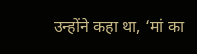उन्होंने कहा था, ‘मां का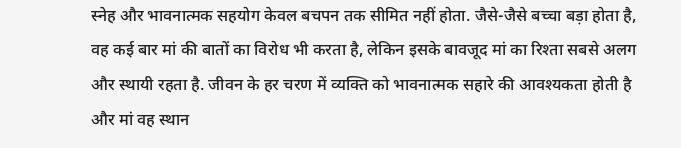स्नेह और भावनात्मक सहयोग केवल बचपन तक सीमित नहीं होता. जैसे-जैसे बच्चा बड़ा होता है, वह कई बार मां की बातों का विरोध भी करता है, लेकिन इसके बावजूद मां का रिश्ता सबसे अलग और स्थायी रहता है. जीवन के हर चरण में व्यक्ति को भावनात्मक सहारे की आवश्यकता होती है और मां वह स्थान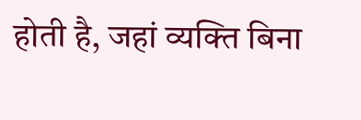होती है, जहां व्यक्ति बिना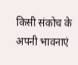किसी संकोच के अपनी भावनाएं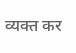व्यक्त कर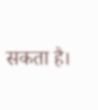सकता है।